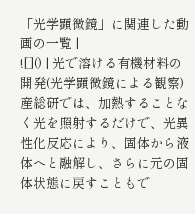「光学顕微鏡」に関連した動画の一覧 |
![]() | 光で溶ける有機材料の開発(光学顕微鏡による観察) 産総研では、加熱することなく光を照射するだけで、光異性化反応により、固体から液体へと融解し、さらに元の固体状態に戻すこともで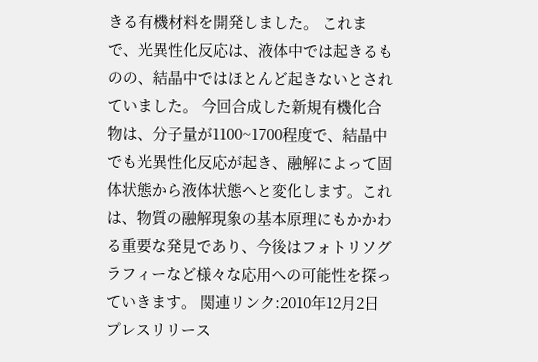きる有機材料を開発しました。 これまで、光異性化反応は、液体中では起きるものの、結晶中ではほとんど起きないとされていました。 今回合成した新規有機化合物は、分子量が1100~1700程度で、結晶中でも光異性化反応が起き、融解によって固体状態から液体状態へと変化します。これは、物質の融解現象の基本原理にもかかわる重要な発見であり、今後はフォトリソグラフィーなど様々な応用への可能性を探っていきます。 関連リンク:2010年12月2日プレスリリース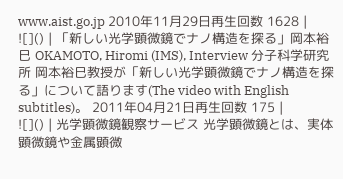www.aist.go.jp 2010年11月29日再生回数 1628 |
![]() | 「新しい光学顕微鏡でナノ構造を探る」岡本裕巳 OKAMOTO, Hiromi (IMS), Interview 分子科学研究所 岡本裕巳教授が「新しい光学顕微鏡でナノ構造を探る」について語ります(The video with English subtitles)。 2011年04月21日再生回数 175 |
![]() | 光学顕微鏡観察サービス 光学顕微鏡とは、実体顕微鏡や金属顕微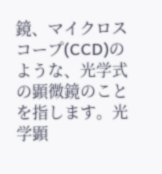鏡、マイクロスコープ(CCD)のような、光学式の顕微鏡のことを指します。光学顕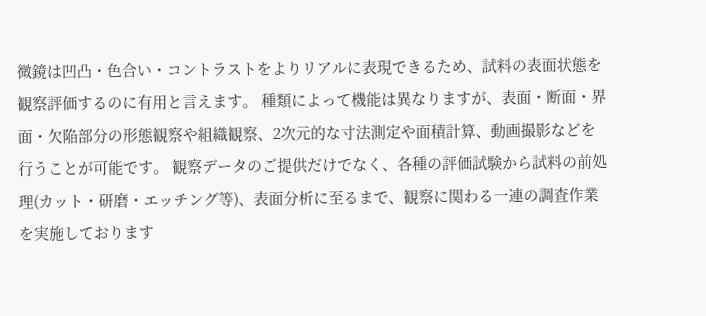微鏡は凹凸・色合い・コントラストをよりリアルに表現できるため、試料の表面状態を観察評価するのに有用と言えます。 種類によって機能は異なりますが、表面・断面・界面・欠陥部分の形態観察や組織観察、2次元的な寸法測定や面積計算、動画撮影などを行うことが可能です。 観察データのご提供だけでなく、各種の評価試験から試料の前処理(カット・研磨・エッチング等)、表面分析に至るまで、観察に関わる一連の調査作業を実施しております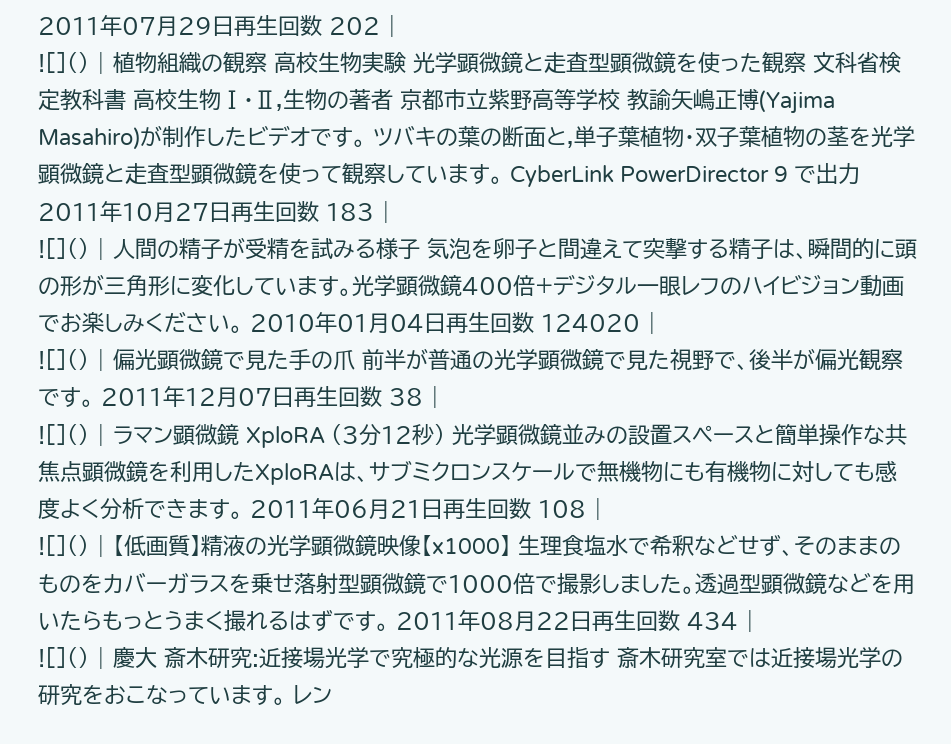2011年07月29日再生回数 202 |
![]() | 植物組織の観察 高校生物実験 光学顕微鏡と走査型顕微鏡を使った観察 文科省検定教科書 高校生物Ⅰ・Ⅱ,生物の著者 京都市立紫野高等学校 教諭矢嶋正博(Yajima Masahiro)が制作したビデオです。 ツバキの葉の断面と,単子葉植物・双子葉植物の茎を光学顕微鏡と走査型顕微鏡を使って観察しています。 CyberLink PowerDirector 9 で出力 2011年10月27日再生回数 183 |
![]() | 人間の精子が受精を試みる様子 気泡を卵子と間違えて突撃する精子は、瞬間的に頭の形が三角形に変化しています。光学顕微鏡400倍+デジタル一眼レフのハイビジョン動画でお楽しみください。 2010年01月04日再生回数 124020 |
![]() | 偏光顕微鏡で見た手の爪 前半が普通の光学顕微鏡で見た視野で、後半が偏光観察です。 2011年12月07日再生回数 38 |
![]() | ラマン顕微鏡 XploRA (3分12秒) 光学顕微鏡並みの設置スペースと簡単操作な共焦点顕微鏡を利用したXploRAは、サブミクロンスケールで無機物にも有機物に対しても感度よく分析できます。 2011年06月21日再生回数 108 |
![]() | 【低画質】精液の光学顕微鏡映像【x1000】 生理食塩水で希釈などせず、そのままのものをカバーガラスを乗せ落射型顕微鏡で1000倍で撮影しました。透過型顕微鏡などを用いたらもっとうまく撮れるはずです。 2011年08月22日再生回数 434 |
![]() | 慶大 斎木研究:近接場光学で究極的な光源を目指す 斎木研究室では近接場光学の研究をおこなっています。 レン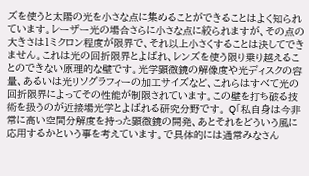ズを使うと太陽の光を小さな点に集めることができることはよく知られています。レーザー光の場合さらに小さな点に絞られますが、その点の大きさは1ミクロン程度が限界で、それ以上小さくすることは決してできません。これは光の回折限界とよばれ、レンズを使う限り乗り越えることのできない原理的な壁です。光学顕微鏡の解像度や光ディスクの容量、あるいは光リソグラフィーの加工サイズなど、これらはすべて光の回折限界によってその性能が制限されています。この壁を打ち破る技術を扱うのが近接場光学とよばれる研究分野です。 Q「私自身は今非常に高い空間分解度を持った顕微鏡の開発、あとそれをどういう風に応用するかという事を考えています。で具体的には通常みなさん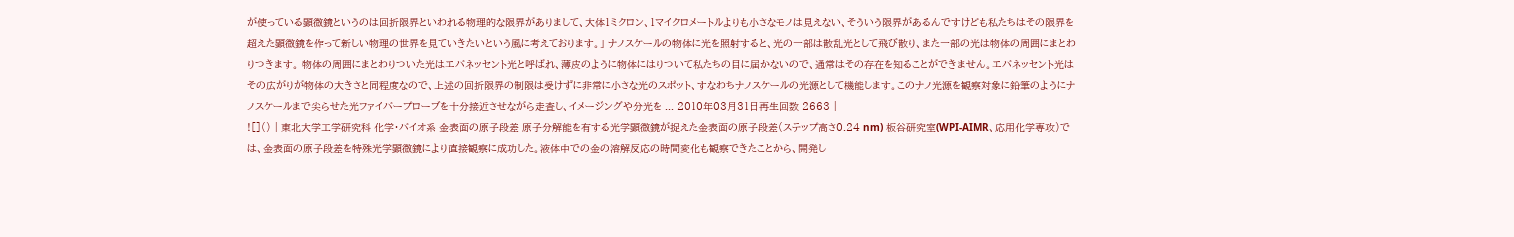が使っている顕微鏡というのは回折限界といわれる物理的な限界がありまして、大体1ミクロン、1マイクロメートルよりも小さなモノは見えない、そういう限界があるんですけども私たちはその限界を超えた顕微鏡を作って新しい物理の世界を見ていきたいという風に考えております。」 ナノスケールの物体に光を照射すると、光の一部は散乱光として飛び散り、また一部の光は物体の周囲にまとわりつきます。 物体の周囲にまとわりついた光はエバネッセント光と呼ばれ、薄皮のように物体にはりついて私たちの目に届かないので、通常はその存在を知ることができません。エバネッセント光はその広がりが物体の大きさと同程度なので、上述の回折限界の制限は受けずに非常に小さな光のスポット、すなわちナノスケールの光源として機能します。このナノ光源を観察対象に鉛筆のようにナノスケールまで尖らせた光ファイバープローブを十分接近させながら走査し、イメージングや分光を ... 2010年03月31日再生回数 2663 |
![]() | 東北大学工学研究科 化学・バイオ系 金表面の原子段差 原子分解能を有する光学顕微鏡が捉えた金表面の原子段差(ステップ高さ0.24 nm) 板谷研究室(WPI-AIMR、応用化学専攻)では、金表面の原子段差を特殊光学顕微鏡により直接観察に成功した。液体中での金の溶解反応の時間変化も観察できたことから、開発し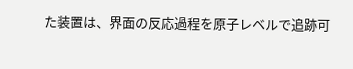た装置は、界面の反応過程を原子レベルで追跡可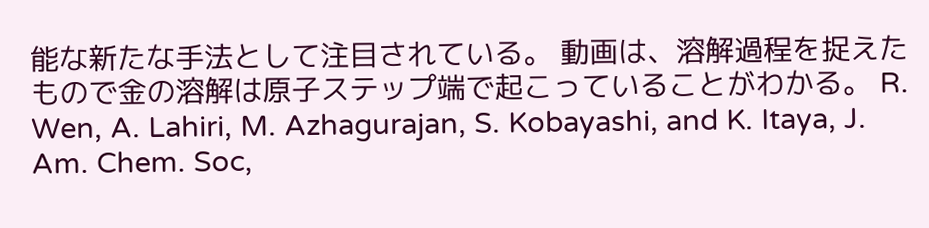能な新たな手法として注目されている。 動画は、溶解過程を捉えたもので金の溶解は原子ステップ端で起こっていることがわかる。 R. Wen, A. Lahiri, M. Azhagurajan, S. Kobayashi, and K. Itaya, J. Am. Chem. Soc,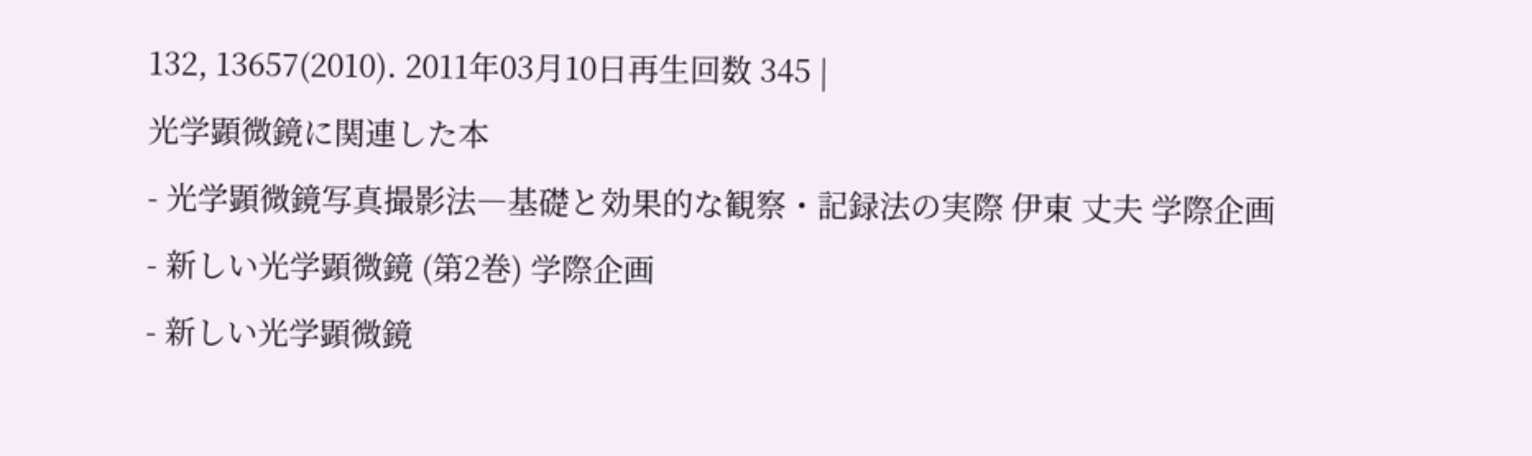132, 13657(2010). 2011年03月10日再生回数 345 |
光学顕微鏡に関連した本
- 光学顕微鏡写真撮影法―基礎と効果的な観察・記録法の実際 伊東 丈夫 学際企画
- 新しい光学顕微鏡 (第2巻) 学際企画
- 新しい光学顕微鏡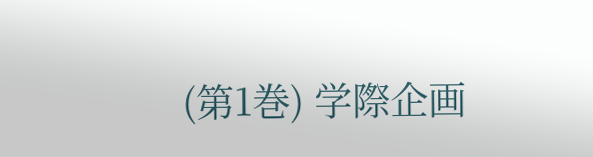(第1巻) 学際企画